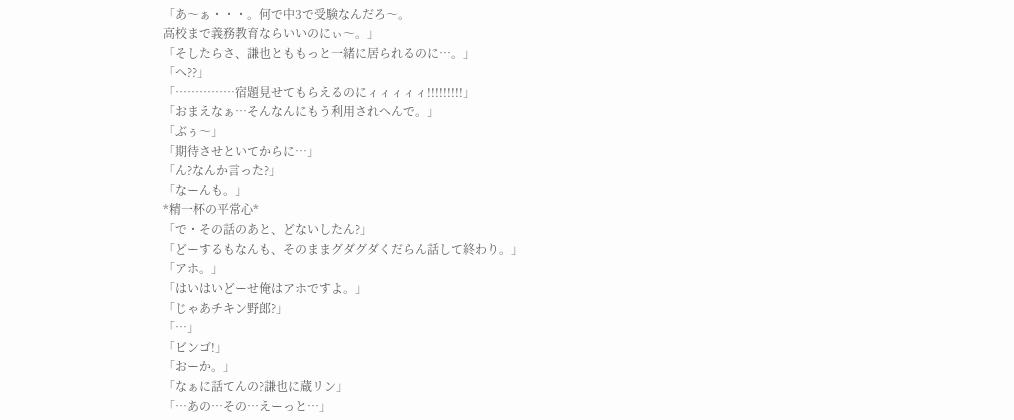「あ〜ぁ・・・。何で中3で受験なんだろ〜。
高校まで義務教育ならいいのにぃ〜。」
「そしたらさ、謙也とももっと一緒に居られるのに…。」
「へ??」
「……………宿題見せてもらえるのにィィィィィ!!!!!!!!!」
「おまえなぁ…そんなんにもう利用されへんで。」
「ぶぅ〜」
「期待させといてからに…」
「ん?なんか言った?」
「なーんも。」
*精一杯の平常心*
「で・その話のあと、どないしたん?」
「どーするもなんも、そのままグダグダくだらん話して終わり。」
「アホ。」
「はいはいどーせ俺はアホですよ。」
「じゃあチキン野郎?」
「…」
「ビンゴ!」
「おーか。」
「なぁに話てんの?謙也に蔵リン」
「…あの…その…えーっと…」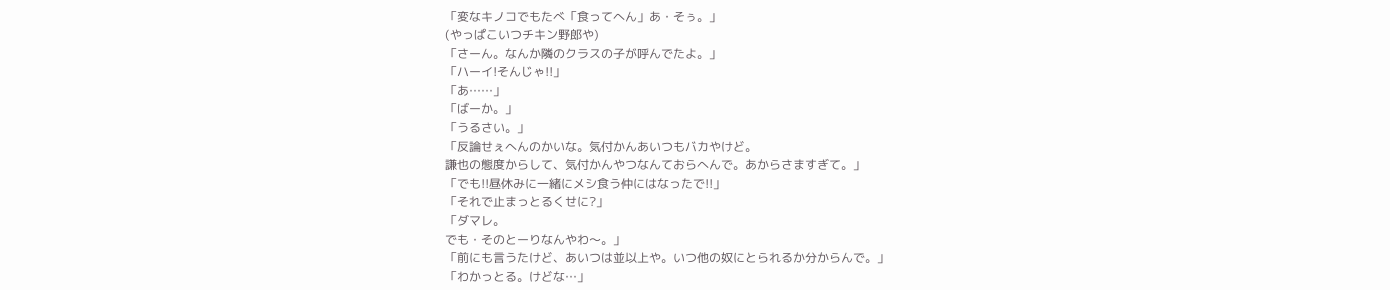「変なキノコでもたべ「食ってへん」あ・そぅ。」
(やっぱこいつチキン野郎や)
「さーん。なんか隣のクラスの子が呼んでたよ。」
「ハーイ!そんじゃ!!」
「あ……」
「ばーか。」
「うるさい。」
「反論せぇへんのかいな。気付かんあいつもバカやけど。
謙也の態度からして、気付かんやつなんておらへんで。あからさますぎて。」
「でも!!昼休みに一緒にメシ食う仲にはなったで!!」
「それで止まっとるくせに?」
「ダマレ。
でも・そのとーりなんやわ〜。」
「前にも言うたけど、あいつは並以上や。いつ他の奴にとられるか分からんで。」
「わかっとる。けどな…」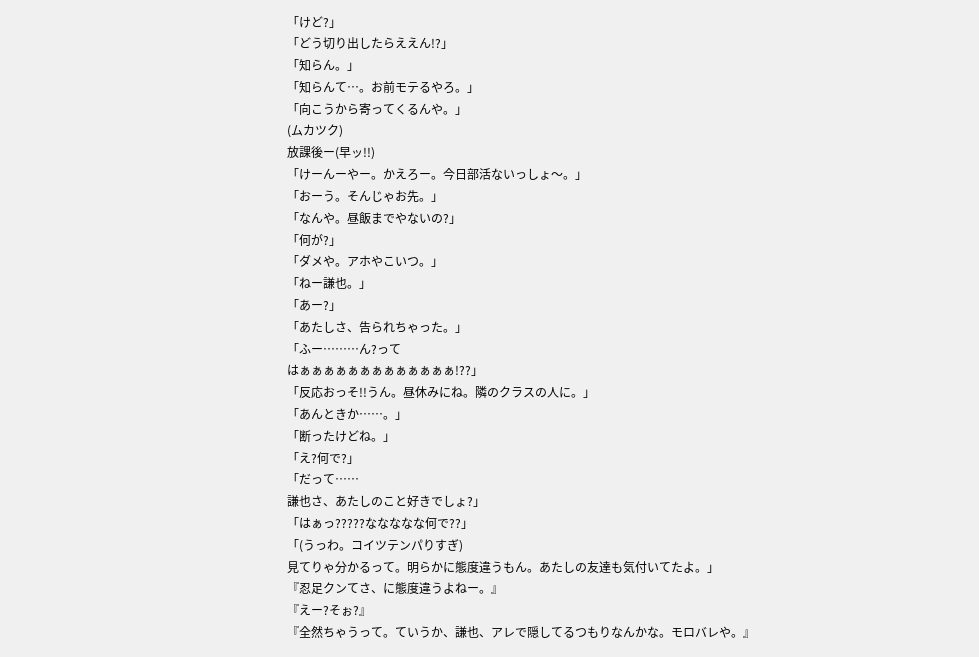「けど?」
「どう切り出したらええん!?」
「知らん。」
「知らんて…。お前モテるやろ。」
「向こうから寄ってくるんや。」
(ムカツク)
放課後ー(早ッ!!)
「けーんーやー。かえろー。今日部活ないっしょ〜。」
「おーう。そんじゃお先。」
「なんや。昼飯までやないの?」
「何が?」
「ダメや。アホやこいつ。」
「ねー謙也。」
「あー?」
「あたしさ、告られちゃった。」
「ふー………ん?って
はぁぁぁぁぁぁぁぁぁぁぁぁぁ!??」
「反応おっそ!!うん。昼休みにね。隣のクラスの人に。」
「あんときか……。」
「断ったけどね。」
「え?何で?」
「だって……
謙也さ、あたしのこと好きでしょ?」
「はぁっ?????ななななな何で??」
「(うっわ。コイツテンパりすぎ)
見てりゃ分かるって。明らかに態度違うもん。あたしの友達も気付いてたよ。」
『忍足クンてさ、に態度違うよねー。』
『えー?そぉ?』
『全然ちゃうって。ていうか、謙也、アレで隠してるつもりなんかな。モロバレや。』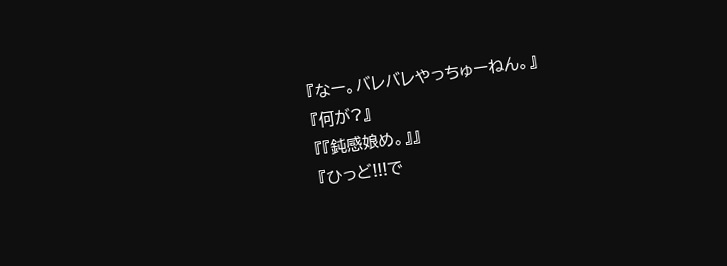『なー。バレバレやっちゅーねん。』
『何が?』
『『鈍感娘め。』』
『ひっど!!!で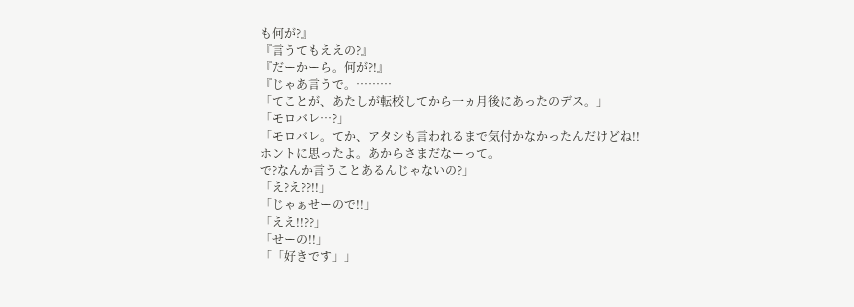も何が?』
『言うてもええの?』
『だーかーら。何が?!』
『じゃあ言うで。………
「てことが、あたしが転校してから一ヵ月後にあったのデス。」
「モロバレ…?」
「モロバレ。てか、アタシも言われるまで気付かなかったんだけどね!!
ホントに思ったよ。あからさまだなーって。
で?なんか言うことあるんじゃないの?」
「え?え??!!」
「じゃぁせーので!!」
「ええ!!??」
「せーの!!」
「「好きです」」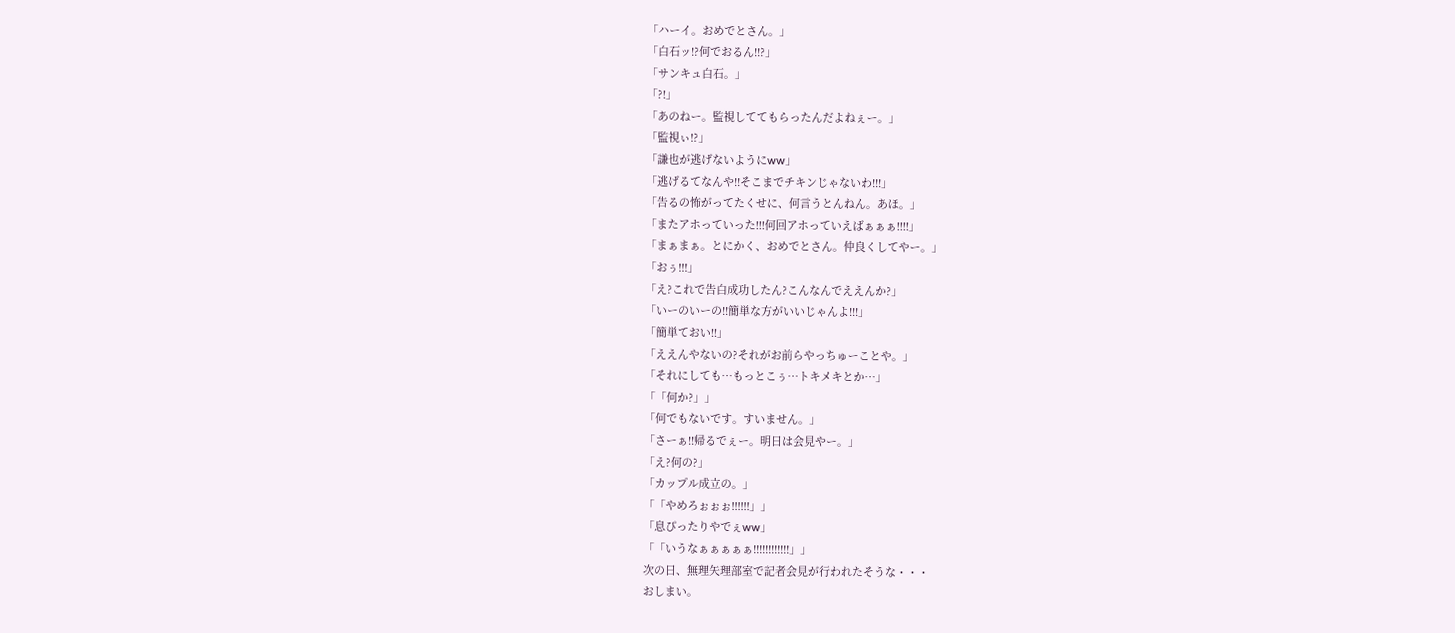「ハーイ。おめでとさん。」
「白石ッ!?何でおるん!!?」
「サンキュ白石。」
「?!」
「あのねー。監視しててもらったんだよねぇー。」
「監視ぃ!?」
「謙也が逃げないようにww」
「逃げるてなんや!!そこまでチキンじゃないわ!!!」
「告るの怖がってたくせに、何言うとんねん。あほ。」
「またアホっていった!!!何回アホっていえばぁぁぁ!!!!」
「まぁまぁ。とにかく、おめでとさん。仲良くしてやー。」
「おぅ!!!」
「え?これで告白成功したん?こんなんでええんか?」
「いーのいーの!!簡単な方がいいじゃんよ!!!」
「簡単ておい!!」
「ええんやないの?それがお前らやっちゅーことや。」
「それにしても…もっとこぅ…トキメキとか…」
「「何か?」」
「何でもないです。すいません。」
「さーぁ!!帰るでぇー。明日は会見やー。」
「え?何の?」
「カップル成立の。」
「「やめろぉぉぉ!!!!!!」」
「息ぴったりやでぇww」
「「いうなぁぁぁぁぁ!!!!!!!!!!!!」」
次の日、無理矢理部室で記者会見が行われたそうな・・・
おしまい。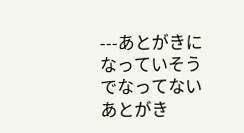---あとがきになっていそうでなってないあとがき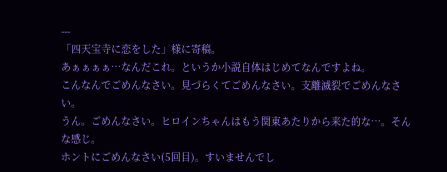---
「四天宝寺に恋をした」様に寄稿。
あぁぁぁぁ…なんだこれ。というか小説自体はじめてなんですよね。
こんなんでごめんなさい。見づらくてごめんなさい。支離滅裂でごめんなさい。
うん。ごめんなさい。ヒロインちゃんはもう関東あたりから来た的な…。そんな感じ。
ホントにごめんなさい(5回目)。すいませんでし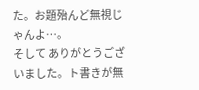た。お題殆んど無視じゃんよ…。
そして ありがとうございました。ト書きが無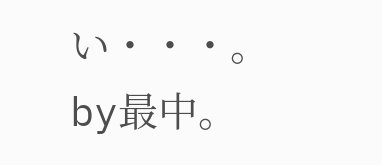い・・・。
by最中。